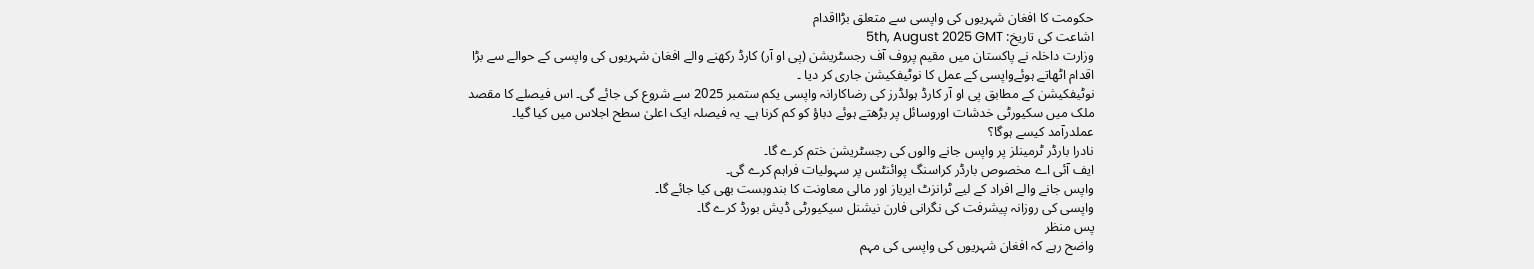حکومت کا افغان شہریوں کی واپسی سے متعلق بڑااقدام
اشاعت کی تاریخ: 5th, August 2025 GMT
وزارت داخلہ نے پاکستان میں مقیم پروف آف رجسٹریشن (پی او آر) کارڈ رکھنے والے افغان شہریوں کی واپسی کے حوالے سے بڑا اقدام اٹھاتے ہوئےواپسی کے عمل کا نوٹیفکیشن جاری کر دیا ۔
نوٹیفکیشن کے مطابق پی او آر کارڈ ہولڈرز کی رضاکارانہ واپسی یکم ستمبر 2025 سے شروع کی جائے گی۔ اس فیصلے کا مقصد ملک میں سکیورٹی خدشات اوروسائل پر بڑھتے ہوئے دباؤ کو کم کرنا ہے۔ یہ فیصلہ ایک اعلیٰ سطح اجلاس میں کیا گیا۔
عملدرآمد کیسے ہوگا؟
نادرا بارڈر ٹرمینلز پر واپس جانے والوں کی رجسٹریشن ختم کرے گا۔
ایف آئی اے مخصوص بارڈر کراسنگ پوائنٹس پر سہولیات فراہم کرے گی۔
واپس جانے والے افراد کے لیے ٹرانزٹ ایریاز اور مالی معاونت کا بندوبست بھی کیا جائے گا۔
واپسی کی روزانہ پیشرفت کی نگرانی فارن نیشنل سیکیورٹی ڈیش بورڈ کرے گا۔
پس منظر
واضح رہے کہ افغان شہریوں کی واپسی کی مہم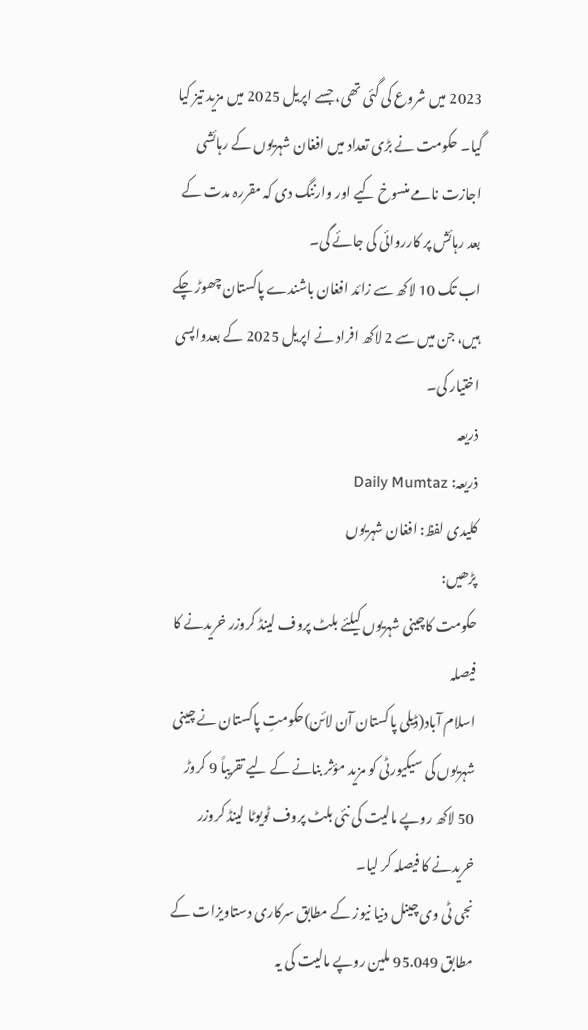2023 میں شروع کی گئی تھی، جسے اپریل 2025 میں مزید تیز کیا گیا۔ حکومت نے بڑی تعداد میں افغان شہریوں کے رہائشی اجازت نامے منسوخ کیے اور وارننگ دی کہ مقررہ مدت کے بعد رہائش پر کارروائی کی جائے گی۔
اب تک 10 لاکھ سے زائد افغان باشندے پاکستان چھوڑ چکے ہیں، جن میں سے 2 لاکھ افراد نے اپریل 2025 کے بعدواپسی اختیار کی۔
ذریعہ
ذریعہ: Daily Mumtaz
کلیدی لفظ: افغان شہریوں
پڑھیں:
حکومت کاچینی شہریوں کیلئے بلٹ پروف لینڈ کروزر خریدنے کا فیصلہ
اسلام آباد(ڈیلی پاکستان آن لائن)حکومتِ پاکستان نے چینی شہریوں کی سیکیورٹی کو مزید مؤثر بنانے کے لیے تقریباً 9 کروڑ 50 لاکھ روپے مالیت کی نئی بلٹ پروف ٹویوٹا لینڈ کروزر خریدنے کا فیصلہ کر لیا۔
نجی ٹی وی چینل دنیا نیوز کے مطابق سرکاری دستاویزات کے مطابق 95.049 ملین روپے مالیت کی یہ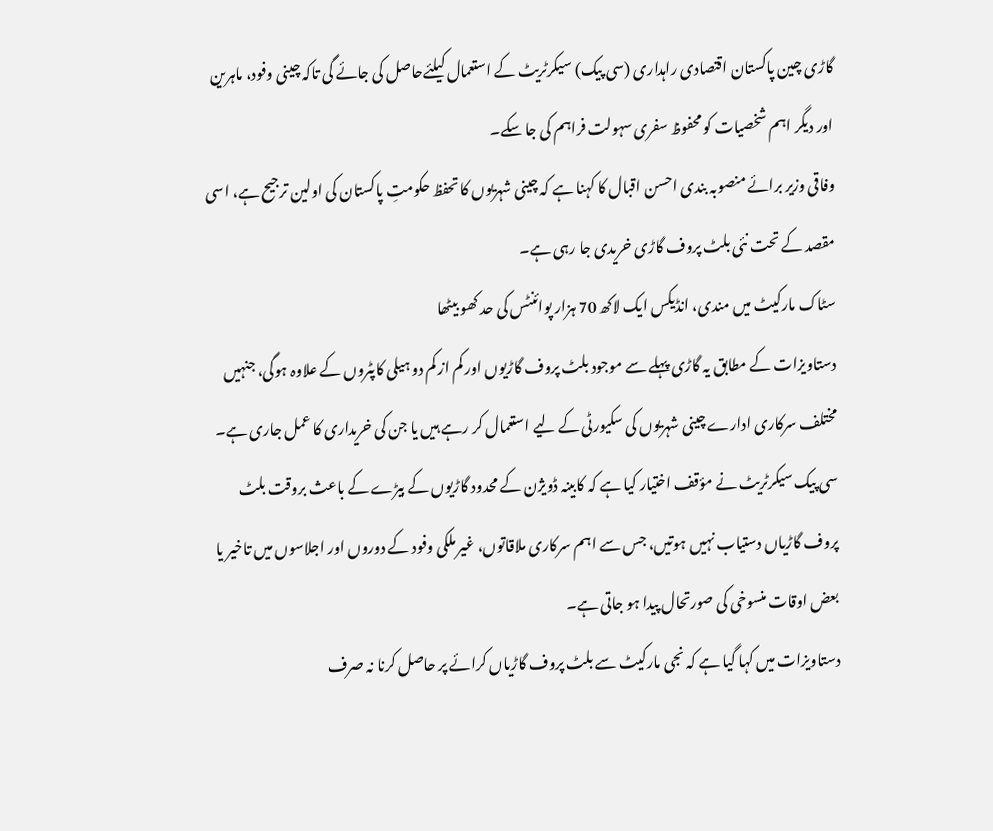گاڑی چین پاکستان اقتصادی راہداری (سی پیک) سیکرٹریٹ کے استعمال کیلئےحاصل کی جائے گی تاکہ چینی وفود، ماہرین اور دیگر اہم شخصیات کو محفوظ سفری سہولت فراہم کی جا سکے۔
وفاقی وزیر برائے منصوبہ بندی احسن اقبال کا کہنا ہے کہ چینی شہریوں کا تحفظ حکومتِ پاکستان کی اولین ترجیح ہے، اسی مقصد کے تحت نئی بلٹ پروف گاڑی خریدی جا رہی ہے۔
سٹاک مارکیٹ میں مندی، انڈیکس ایک لاکھ 70 ہزار پوائنٹس کی حد کھو بیٹھا
دستاویزات کے مطابق یہ گاڑی پہلے سے موجود بلٹ پروف گاڑیوں اور کم از کم دو ہیلی کاپٹروں کے علاوہ ہوگی، جنہیں مختلف سرکاری ادارے چینی شہریوں کی سکیورٹی کے لیے استعمال کر رہے ہیں یا جن کی خریداری کا عمل جاری ہے۔
سی پیک سیکرٹریٹ نے مؤقف اختیار کیا ہے کہ کابینہ ڈویژن کے محدود گاڑیوں کے بیڑے کے باعث بروقت بلٹ پروف گاڑیاں دستیاب نہیں ہوتیں، جس سے اہم سرکاری ملاقاتوں، غیر ملکی وفود کے دوروں اور اجلاسوں میں تاخیر یا بعض اوقات منسوخی کی صورتحال پیدا ہو جاتی ہے۔
دستاویزات میں کہا گیا ہے کہ نجی مارکیٹ سے بلٹ پروف گاڑیاں کرائے پر حاصل کرنا نہ صرف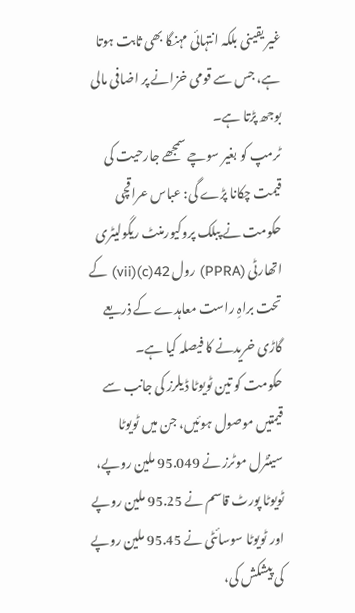غیر یقینی بلکہ انتہائی مہنگا بھی ثابت ہوتا ہے، جس سے قومی خزانے پر اضافی مالی بوجھ پڑتا ہے۔
ٹرمپ کو بغیر سوچے سمجھے جارحیت کی قیمت چکانا پڑے گی: عباس عراقچی
حکومت نے پبلک پروکیورمنٹ ریگولیٹری اتھارٹی (PPRA) رول 42(c)(vii) کے تحت براہِ راست معاہدے کے ذریعے گاڑی خریدنے کا فیصلہ کیا ہے۔
حکومت کو تین ٹویوٹا ڈیلرز کی جانب سے قیمتیں موصول ہوئیں، جن میں ٹویوٹا سینٹرل موٹرز نے 95.049 ملین روپے، ٹویوٹا پورٹ قاسم نے 95.25 ملین روپے اور ٹویوٹا سوسائٹی نے 95.45 ملین روپے کی پیشکش کی،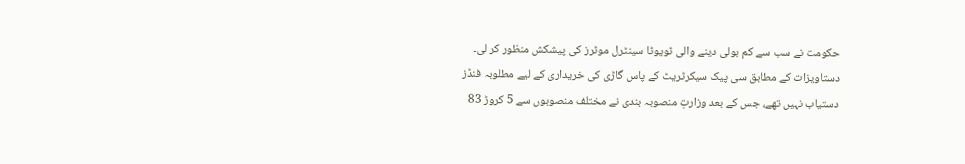حکومت نے سب سے کم بولی دینے والی ٹویوٹا سینٹرل موٹرز کی پیشکش منظور کر لی۔
دستاویزات کے مطابق سی پیک سیکرٹریٹ کے پاس گاڑی کی خریداری کے لیے مطلوبہ فنڈز دستیاب نہیں تھے، جس کے بعد وزارتِ منصوبہ بندی نے مختلف منصوبوں سے 5 کروڑ 83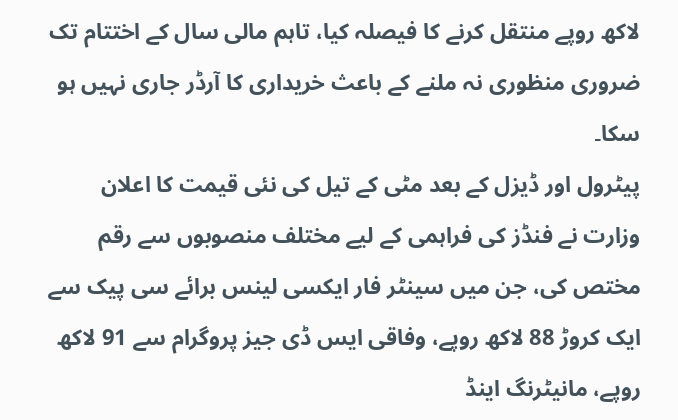لاکھ روپے منتقل کرنے کا فیصلہ کیا، تاہم مالی سال کے اختتام تک ضروری منظوری نہ ملنے کے باعث خریداری کا آرڈر جاری نہیں ہو سکا۔
پیٹرول اور ڈیزل کے بعد مٹی کے تیل کی نئی قیمت کا اعلان
وزارت نے فنڈز کی فراہمی کے لیے مختلف منصوبوں سے رقم مختص کی، جن میں سینٹر فار ایکسی لینس برائے سی پیک سے ایک کروڑ 88 لاکھ روپے، وفاقی ایس ڈی جیز پروگرام سے 91 لاکھ روپے، مانیٹرنگ اینڈ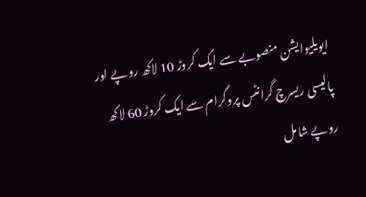ایویلیوایشن منصوبے سے ایک کروڑ 10 لاکھ روپے اور پالیسی ریسرچ گرانٹس پروگرام سے ایک کروڑ 60 لاکھ روپے شامل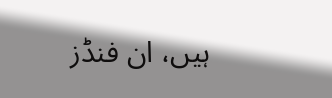ہیں، ان فنڈز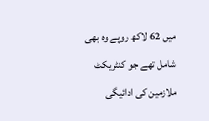میں 62 لاکھ روپے وہ بھی شامل تھے جو کنٹریکٹ ملازمین کی ادائیگی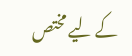کے لیے مختص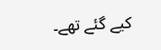کیے گئے تھے۔